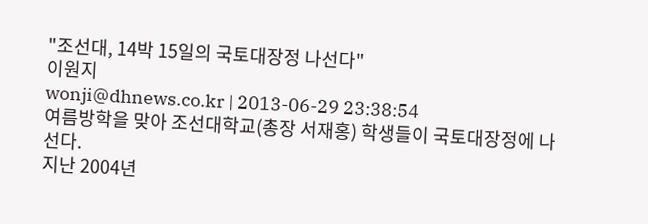"조선대, 14박 15일의 국토대장정 나선다"
이원지
wonji@dhnews.co.kr | 2013-06-29 23:38:54
여름방학을 맞아 조선대학교(총장 서재홍) 학생들이 국토대장정에 나선다.
지난 2004년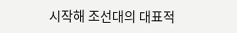시작해 조선대의 대표적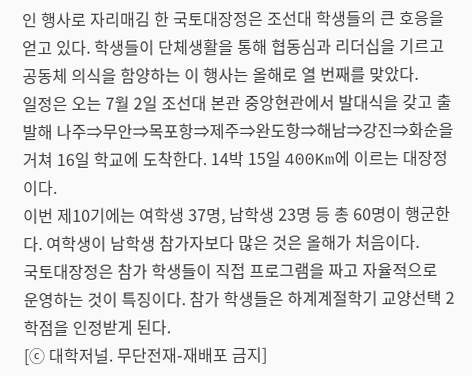인 행사로 자리매김 한 국토대장정은 조선대 학생들의 큰 호응을 얻고 있다. 학생들이 단체생활을 통해 협동심과 리더십을 기르고 공동체 의식을 함양하는 이 행사는 올해로 열 번째를 맞았다.
일정은 오는 7월 2일 조선대 본관 중앙현관에서 발대식을 갖고 출발해 나주⇒무안⇒목포항⇒제주⇒완도항⇒해남⇒강진⇒화순을 거쳐 16일 학교에 도착한다. 14박 15일 400Km에 이르는 대장정이다.
이번 제10기에는 여학생 37명, 남학생 23명 등 총 60명이 행군한다. 여학생이 남학생 참가자보다 많은 것은 올해가 처음이다.
국토대장정은 참가 학생들이 직접 프로그램을 짜고 자율적으로 운영하는 것이 특징이다. 참가 학생들은 하계계절학기 교양선택 2학점을 인정받게 된다.
[ⓒ 대학저널. 무단전재-재배포 금지]